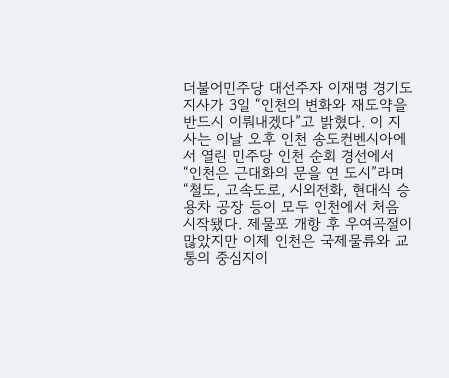더불어민주당 대선주자 이재명 경기도지사가 3일 “인천의 변화와 재도약을 반드시 이뤄내겠다”고 밝혔다. 이 지사는 이날 오후 인천 송도컨벤시아에서 열린 민주당 인천 순회 경선에서 “인천은 근대화의 문을 연 도시”라며 “철도, 고속도로, 시외전화, 현대식 승용차 공장 등이 모두 인천에서 처음 시작됐다. 제물포 개항 후 우여곡절이 많았지만 이제 인천은 국제물류와 교통의 중심지이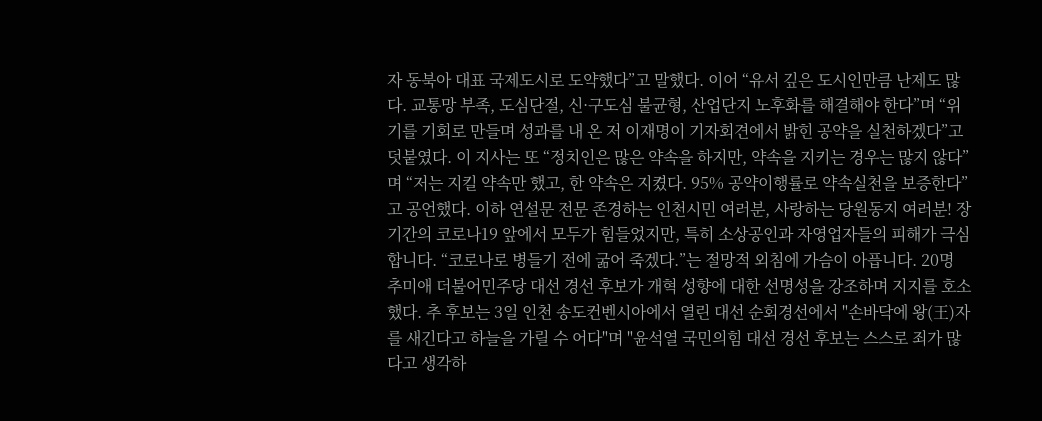자 동북아 대표 국제도시로 도약했다”고 말했다. 이어 “유서 깊은 도시인만큼 난제도 많다. 교통망 부족, 도심단절, 신·구도심 불균형, 산업단지 노후화를 해결해야 한다”며 “위기를 기회로 만들며 성과를 내 온 저 이재명이 기자회견에서 밝힌 공약을 실천하겠다”고 덧붙였다. 이 지사는 또 “정치인은 많은 약속을 하지만, 약속을 지키는 경우는 많지 않다”며 “저는 지킬 약속만 했고, 한 약속은 지켰다. 95% 공약이행률로 약속실천을 보증한다”고 공언했다. 이하 연설문 전문 존경하는 인천시민 여러분, 사랑하는 당원동지 여러분! 장기간의 코로나19 앞에서 모두가 힘들었지만, 특히 소상공인과 자영업자들의 피해가 극심합니다. “코로나로 병들기 전에 굶어 죽겠다.”는 절망적 외침에 가슴이 아픕니다. 20명
추미애 더불어민주당 대선 경선 후보가 개혁 성향에 대한 선명성을 강조하며 지지를 호소했다. 추 후보는 3일 인천 송도컨벤시아에서 열린 대선 순회경선에서 "손바닥에 왕(王)자를 새긴다고 하늘을 가릴 수 어다"며 "윤석열 국민의힘 대선 경선 후보는 스스로 죄가 많다고 생각하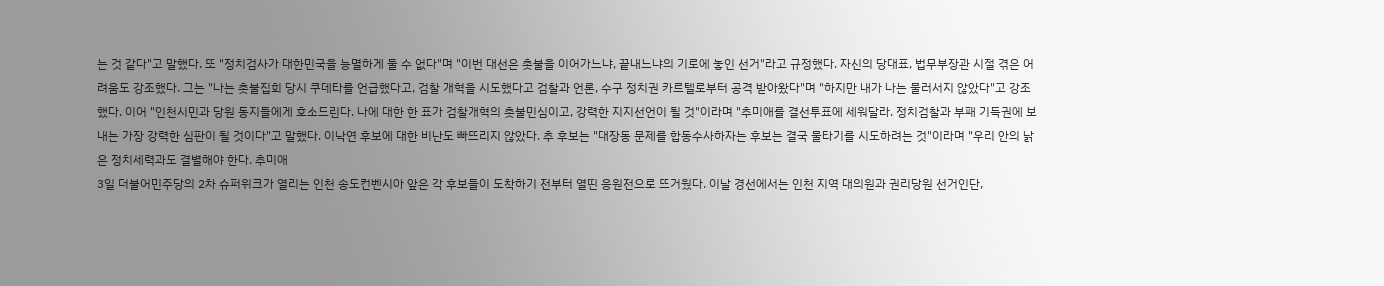는 것 같다"고 말했다. 또 "정치검사가 대한민국을 능멸하게 둘 수 없다"며 "이번 대선은 촛불을 이어가느냐, 끝내느냐의 기로에 놓인 선거"라고 규정했다. 자신의 당대표, 법무부장관 시절 겪은 어려움도 강조했다. 그는 "나는 촛불집회 당시 쿠데타를 언급했다고, 검찰 개혁을 시도했다고 검찰과 언론, 수구 정치권 카르텔로부터 공격 받아왔다"며 "하지만 내가 나는 물러서지 않았다"고 강조했다. 이어 "인천시민과 당원 동지들에게 호소드린다. 나에 대한 한 표가 검찰개혁의 촛불민심이고, 강력한 지지선언이 될 것"이라며 "추미애를 결선투표에 세워달라. 정치검찰과 부패 기득권에 보내는 가장 강력한 심판이 될 것이다"고 말했다. 이낙연 후보에 대한 비난도 빠뜨리지 않았다. 추 후보는 "대장동 문제를 합동수사하자는 후보는 결국 물타기를 시도하려는 것"이라며 "우리 안의 낡은 정치세력과도 결별해야 한다. 추미애
3일 더불어민주당의 2차 슈퍼위크가 열리는 인천 송도컨벤시아 앞은 각 후보들이 도착하기 전부터 열띤 응원전으로 뜨거웠다. 이날 경선에서는 인천 지역 대의원과 권리당원 선거인단,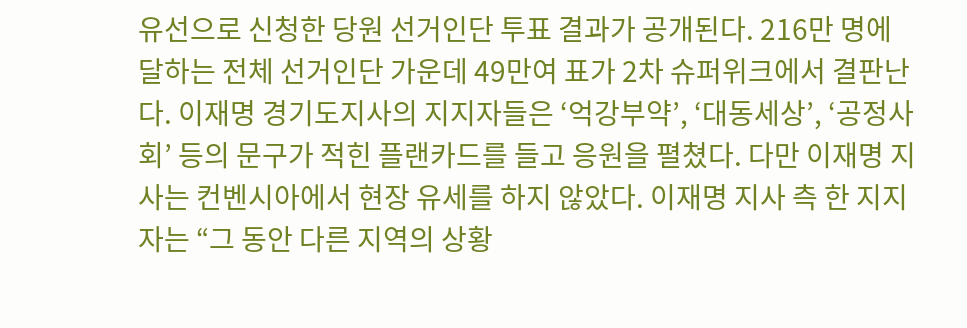유선으로 신청한 당원 선거인단 투표 결과가 공개된다. 216만 명에 달하는 전체 선거인단 가운데 49만여 표가 2차 슈퍼위크에서 결판난다. 이재명 경기도지사의 지지자들은 ‘억강부약’, ‘대동세상’, ‘공정사회’ 등의 문구가 적힌 플랜카드를 들고 응원을 펼쳤다. 다만 이재명 지사는 컨벤시아에서 현장 유세를 하지 않았다. 이재명 지사 측 한 지지자는 “그 동안 다른 지역의 상황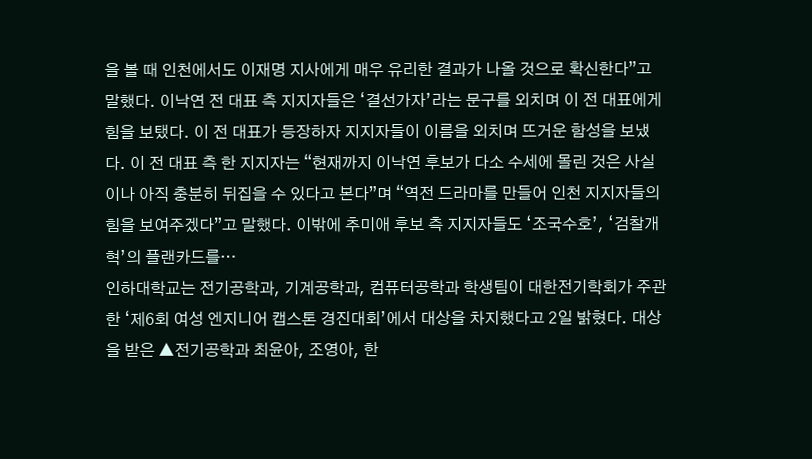을 볼 때 인천에서도 이재명 지사에게 매우 유리한 결과가 나올 것으로 확신한다”고 말했다. 이낙연 전 대표 측 지지자들은 ‘결선가자’라는 문구를 외치며 이 전 대표에게 힘을 보탰다. 이 전 대표가 등장하자 지지자들이 이름을 외치며 뜨거운 함성을 보냈다. 이 전 대표 측 한 지지자는 “현재까지 이낙연 후보가 다소 수세에 몰린 것은 사실이나 아직 충분히 뒤집을 수 있다고 본다”며 “역전 드라마를 만들어 인천 지지자들의 힘을 보여주겠다”고 말했다. 이밖에 추미애 후보 측 지지자들도 ‘조국수호’, ‘검찰개혁’의 플랜카드를…
인하대학교는 전기공학과, 기계공학과, 컴퓨터공학과 학생팀이 대한전기학회가 주관한 ‘제6회 여성 엔지니어 캡스톤 경진대회’에서 대상을 차지했다고 2일 밝혔다. 대상을 받은 ▲전기공학과 최윤아, 조영아, 한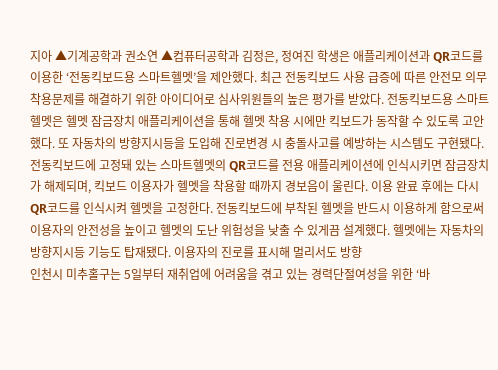지아 ▲기계공학과 권소연 ▲컴퓨터공학과 김정은, 정여진 학생은 애플리케이션과 QR코드를 이용한 ‘전동킥보드용 스마트헬멧’을 제안했다. 최근 전동킥보드 사용 급증에 따른 안전모 의무착용문제를 해결하기 위한 아이디어로 심사위원들의 높은 평가를 받았다. 전동킥보드용 스마트헬멧은 헬멧 잠금장치 애플리케이션을 통해 헬멧 착용 시에만 킥보드가 동작할 수 있도록 고안했다. 또 자동차의 방향지시등을 도입해 진로변경 시 충돌사고를 예방하는 시스템도 구현됐다. 전동킥보드에 고정돼 있는 스마트헬멧의 QR코드를 전용 애플리케이션에 인식시키면 잠금장치가 해제되며, 킥보드 이용자가 헬멧을 착용할 때까지 경보음이 울린다. 이용 완료 후에는 다시 QR코드를 인식시켜 헬멧을 고정한다. 전동킥보드에 부착된 헬멧을 반드시 이용하게 함으로써 이용자의 안전성을 높이고 헬멧의 도난 위험성을 낮출 수 있게끔 설계했다. 헬멧에는 자동차의 방향지시등 기능도 탑재됐다. 이용자의 진로를 표시해 멀리서도 방향
인천시 미추홀구는 5일부터 재취업에 어려움을 겪고 있는 경력단절여성을 위한 ‘바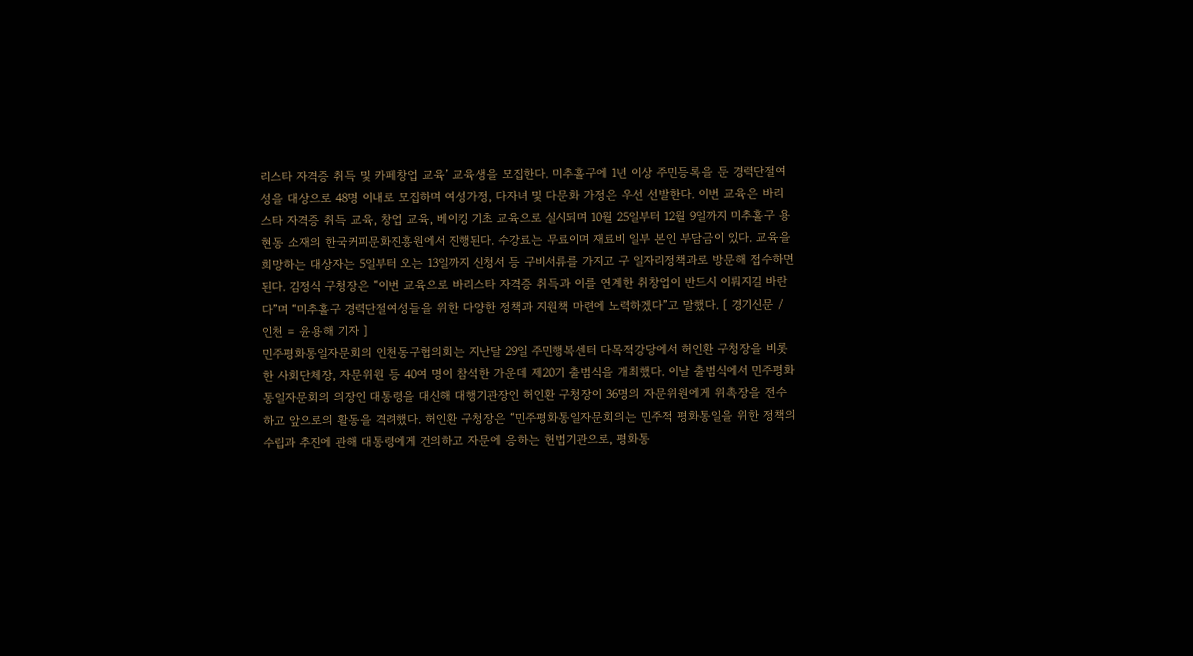리스타 자격증 취득 및 카페창업 교육’ 교육생을 모집한다. 미추홀구에 1년 이상 주민등록을 둔 경력단절여성을 대상으로 48명 이내로 모집하며 여성가정, 다자녀 및 다문화 가정은 우선 선발한다. 이번 교육은 바리스타 자격증 취득 교육, 창업 교육, 베이킹 기초 교육으로 실시되며 10월 25일부터 12월 9일까지 미추홀구 용현동 소재의 한국커피문화진흥원에서 진행된다. 수강료는 무료이며 재료비 일부 본인 부담금이 있다. 교육을 희망하는 대상자는 5일부터 오는 13일까지 신청서 등 구비서류를 가지고 구 일자리정책과로 방문해 접수하면 된다. 김정식 구청장은 “이번 교육으로 바리스타 자격증 취득과 이를 연계한 취창업이 반드시 이뤄지길 바란다”며 “미추홀구 경력단절여성들을 위한 다양한 정책과 지원책 마련에 노력하겠다”고 말했다. [ 경기신문 / 인천 = 윤용해 기자 ]
민주평화통일자문회의 인천동구협의회는 지난달 29일 주민행복센터 다목적강당에서 허인환 구청장을 비롯한 사회단체장, 자문위원 등 40여 명이 참석한 가운데 제20기 출범식을 개최했다. 이날 출범식에서 민주평화통일자문회의 의장인 대통령을 대신해 대행기관장인 허인환 구청장이 36명의 자문위원에게 위촉장을 전수하고 앞으로의 활동을 격려했다. 허인환 구청장은 “민주평화통일자문회의는 민주적 평화통일을 위한 정책의 수립과 추진에 관해 대통령에게 건의하고 자문에 응하는 헌법기관으로, 평화통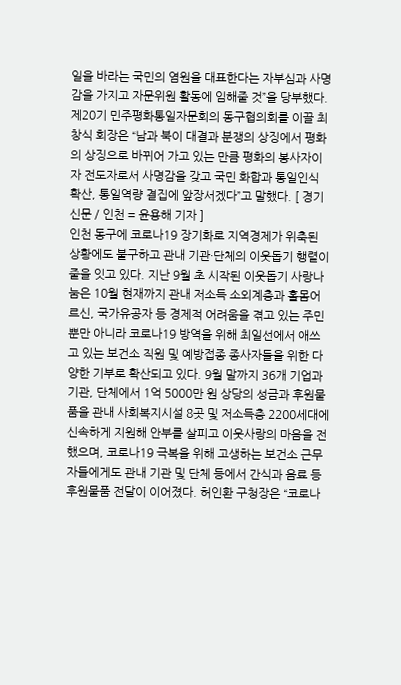일을 바라는 국민의 염원을 대표한다는 자부심과 사명감을 가지고 자문위원 활동에 임해줄 것”을 당부했다. 제20기 민주평화통일자문회의 동구협의회를 이끌 최창식 회장은 “남과 북이 대결과 분쟁의 상징에서 평화의 상징으로 바뀌어 가고 있는 만큼 평화의 봉사자이자 전도자로서 사명감을 갖고 국민 화합과 통일인식 확산, 통일역량 결집에 앞장서겠다”고 말했다. [ 경기신문 / 인천 = 윤용해 기자 ]
인천 동구에 코로나19 장기화로 지역경제가 위축된 상황에도 불구하고 관내 기관·단체의 이웃돕기 행렬이 줄을 잇고 있다. 지난 9월 초 시작된 이웃돕기 사랑나눔은 10월 현재까지 관내 저소득 소외계층과 홀몸어르신, 국가유공자 등 경제적 어려움을 겪고 있는 주민뿐만 아니라 코로나19 방역을 위해 최일선에서 애쓰고 있는 보건소 직원 및 예방접종 종사자들을 위한 다양한 기부로 확산되고 있다. 9월 말까지 36개 기업과 기관, 단체에서 1억 5000만 원 상당의 성금과 후원물품을 관내 사회복지시설 8곳 및 저소득층 2200세대에 신속하게 지원해 안부를 살피고 이웃사랑의 마음을 전했으며, 코로나19 극복을 위해 고생하는 보건소 근무자들에게도 관내 기관 및 단체 등에서 간식과 음료 등 후원물품 전달이 이어졌다. 허인환 구청장은 “코로나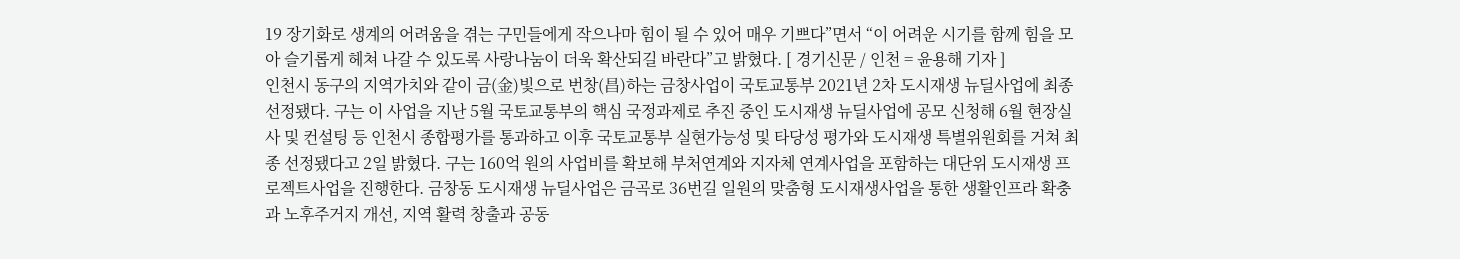19 장기화로 생계의 어려움을 겪는 구민들에게 작으나마 힘이 될 수 있어 매우 기쁘다”면서 “이 어려운 시기를 함께 힘을 모아 슬기롭게 헤쳐 나갈 수 있도록 사랑나눔이 더욱 확산되길 바란다”고 밝혔다. [ 경기신문 / 인천 = 윤용해 기자 ]
인천시 동구의 지역가치와 같이 금(金)빛으로 번창(昌)하는 금창사업이 국토교통부 2021년 2차 도시재생 뉴딜사업에 최종 선정됐다. 구는 이 사업을 지난 5월 국토교통부의 핵심 국정과제로 추진 중인 도시재생 뉴딜사업에 공모 신청해 6월 현장실사 및 컨설팅 등 인천시 종합평가를 통과하고 이후 국토교통부 실현가능성 및 타당성 평가와 도시재생 특별위원회를 거쳐 최종 선정됐다고 2일 밝혔다. 구는 160억 원의 사업비를 확보해 부처연계와 지자체 연계사업을 포함하는 대단위 도시재생 프로젝트사업을 진행한다. 금창동 도시재생 뉴딜사업은 금곡로 36번길 일원의 맞춤형 도시재생사업을 통한 생활인프라 확충과 노후주거지 개선, 지역 활력 창출과 공동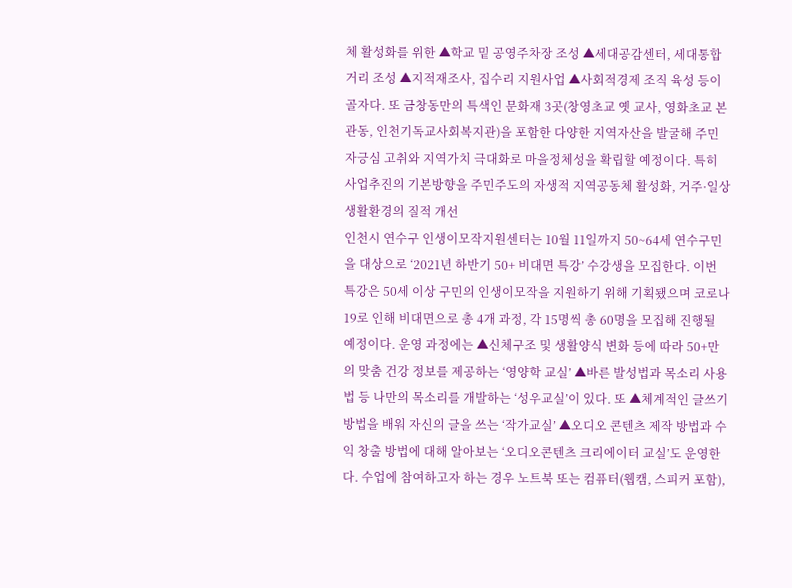체 활성화를 위한 ▲학교 밑 공영주차장 조성 ▲세대공감센터, 세대통합거리 조성 ▲지적재조사, 집수리 지원사업 ▲사회적경제 조직 육성 등이 골자다. 또 금창동만의 특색인 문화재 3곳(창영초교 옛 교사, 영화초교 본관동, 인천기독교사회복지관)을 포함한 다양한 지역자산을 발굴해 주민 자긍심 고취와 지역가치 극대화로 마을정체성을 확립할 예정이다. 특히 사업추진의 기본방향을 주민주도의 자생적 지역공동체 활성화, 거주·일상 생활환경의 질적 개선
인천시 연수구 인생이모작지원센터는 10월 11일까지 50~64세 연수구민을 대상으로 ‘2021년 하반기 50+ 비대면 특강’ 수강생을 모집한다. 이번 특강은 50세 이상 구민의 인생이모작을 지원하기 위해 기획됐으며 코로나19로 인해 비대면으로 총 4개 과정, 각 15명씩 총 60명을 모집해 진행될 예정이다. 운영 과정에는 ▲신체구조 및 생활양식 변화 등에 따라 50+만의 맞춤 건강 정보를 제공하는 ‘영양학 교실’ ▲바른 발성법과 목소리 사용법 등 나만의 목소리를 개발하는 ‘성우교실’이 있다. 또 ▲체계적인 글쓰기 방법을 배워 자신의 글을 쓰는 ‘작가교실’ ▲오디오 콘텐츠 제작 방법과 수익 창출 방법에 대해 알아보는 ‘오디오콘텐츠 크리에이터 교실’도 운영한다. 수업에 참여하고자 하는 경우 노트북 또는 컴퓨터(웹캠, 스피커 포함),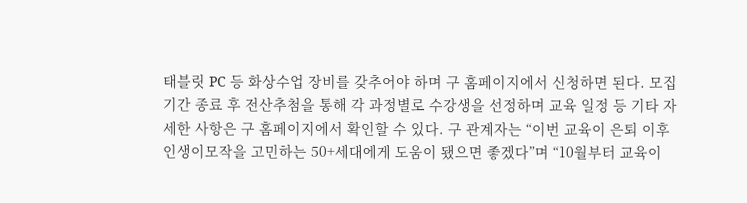태블릿 PC 등 화상수업 장비를 갖추어야 하며 구 홈페이지에서 신청하면 된다. 모집기간 종료 후 전산추첨을 통해 각 과정별로 수강생을 선정하며 교육 일정 등 기타 자세한 사항은 구 홈페이지에서 확인할 수 있다. 구 관계자는 “이번 교육이 은퇴 이후 인생이모작을 고민하는 50+세대에게 도움이 됐으면 좋겠다”며 “10월부터 교육이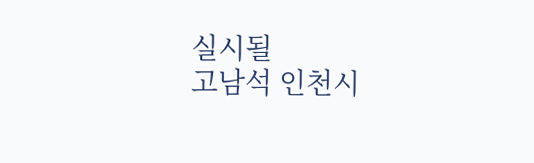실시될
고남석 인천시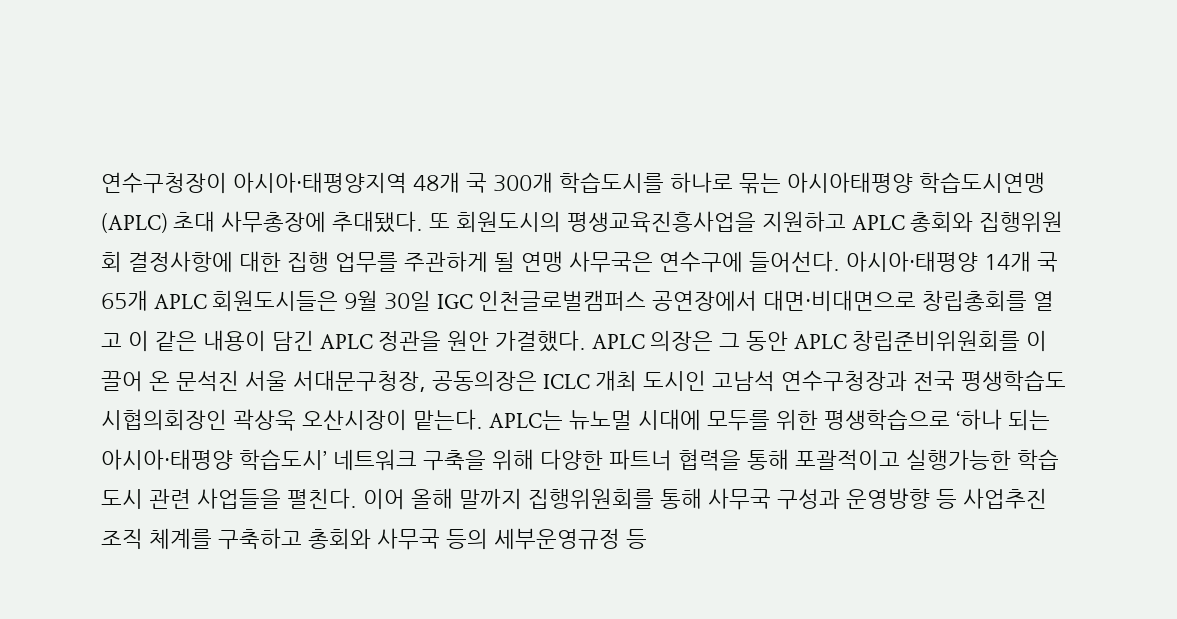연수구청장이 아시아·태평양지역 48개 국 300개 학습도시를 하나로 묶는 아시아태평양 학습도시연맹(APLC) 초대 사무총장에 추대됐다. 또 회원도시의 평생교육진흥사업을 지원하고 APLC 총회와 집행위원회 결정사항에 대한 집행 업무를 주관하게 될 연맹 사무국은 연수구에 들어선다. 아시아·태평양 14개 국 65개 APLC 회원도시들은 9월 30일 IGC 인천글로벌캠퍼스 공연장에서 대면·비대면으로 창립총회를 열고 이 같은 내용이 담긴 APLC 정관을 원안 가결했다. APLC 의장은 그 동안 APLC 창립준비위원회를 이끌어 온 문석진 서울 서대문구청장, 공동의장은 ICLC 개최 도시인 고남석 연수구청장과 전국 평생학습도시협의회장인 곽상욱 오산시장이 맡는다. APLC는 뉴노멀 시대에 모두를 위한 평생학습으로 ‘하나 되는 아시아·태평양 학습도시’ 네트워크 구축을 위해 다양한 파트너 협력을 통해 포괄적이고 실행가능한 학습도시 관련 사업들을 펼친다. 이어 올해 말까지 집행위원회를 통해 사무국 구성과 운영방향 등 사업추진 조직 체계를 구축하고 총회와 사무국 등의 세부운영규정 등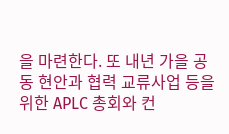을 마련한다. 또 내년 가을 공동 현안과 협력 교류사업 등을 위한 APLC 총회와 컨